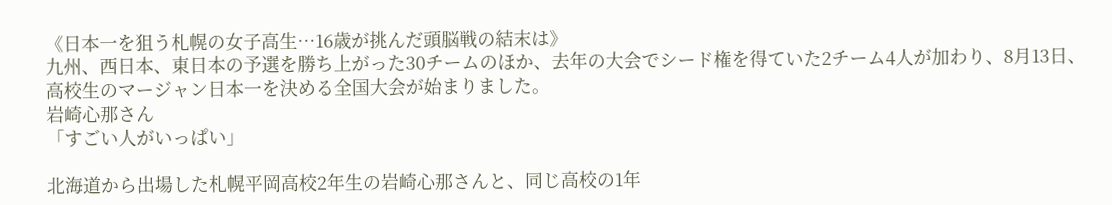《日本一を狙う札幌の女子高生…16歳が挑んだ頭脳戦の結末は》
九州、西日本、東日本の予選を勝ち上がった30チームのほか、去年の大会でシード権を得ていた2チーム4人が加わり、8月13日、高校生のマージャン日本一を決める全国大会が始まりました。
岩崎心那さん
「すごい人がいっぱい」

北海道から出場した札幌平岡高校2年生の岩崎心那さんと、同じ高校の1年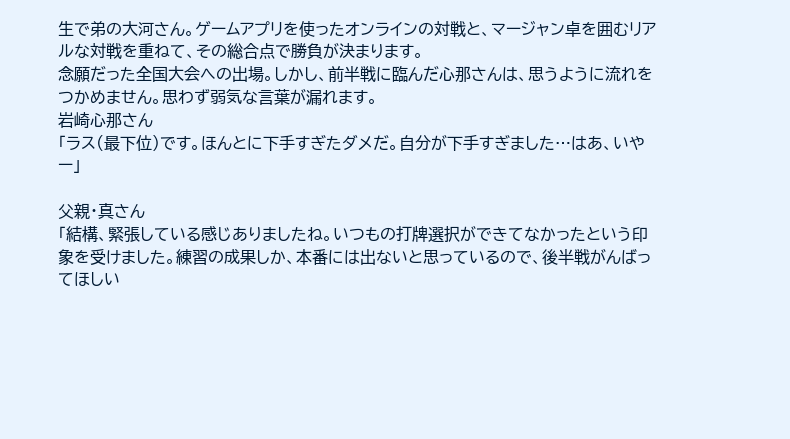生で弟の大河さん。ゲームアプリを使ったオンラインの対戦と、マージャン卓を囲むリアルな対戦を重ねて、その総合点で勝負が決まります。
念願だった全国大会への出場。しかし、前半戦に臨んだ心那さんは、思うように流れをつかめません。思わず弱気な言葉が漏れます。
岩崎心那さん
「ラス(最下位)です。ほんとに下手すぎたダメだ。自分が下手すぎました…はあ、いやー」

父親・真さん
「結構、緊張している感じありましたね。いつもの打牌選択ができてなかったという印象を受けました。練習の成果しか、本番には出ないと思っているので、後半戦がんばってほしい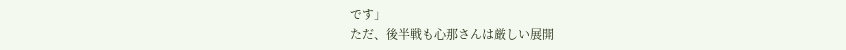です」
ただ、後半戦も心那さんは厳しい展開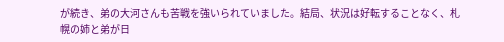が続き、弟の大河さんも苦戦を強いられていました。結局、状況は好転することなく、札幌の姉と弟が日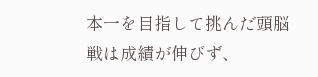本一を目指して挑んだ頭脳戦は成績が伸びず、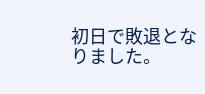初日で敗退となりました。